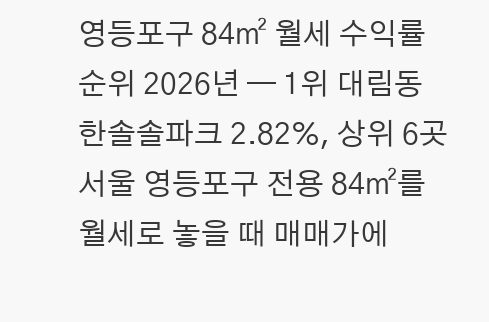영등포구 84㎡ 월세 수익률 순위 2026년 — 1위 대림동 한솔솔파크 2.82%, 상위 6곳
서울 영등포구 전용 84㎡를 월세로 놓을 때 매매가에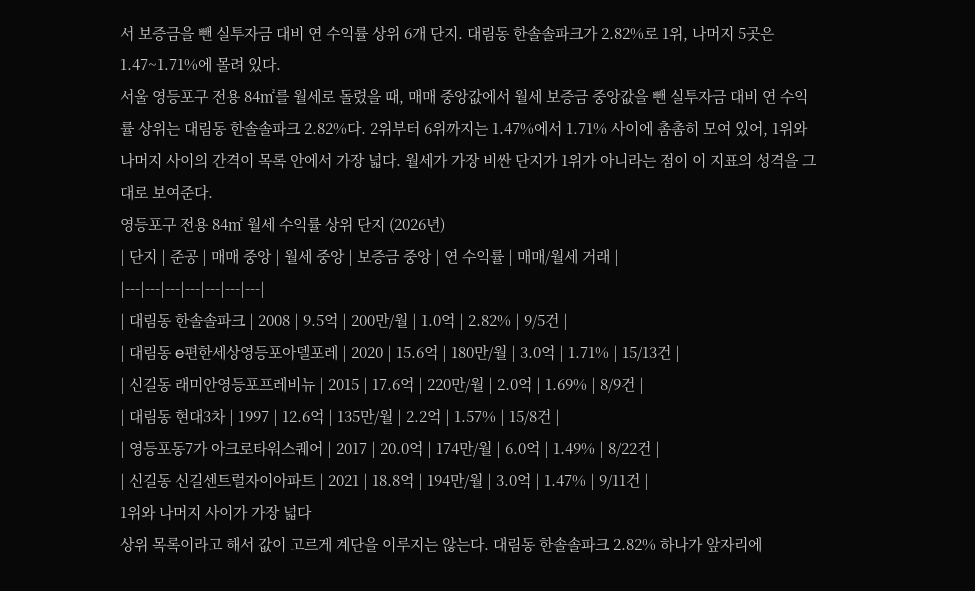서 보증금을 뺀 실투자금 대비 연 수익률 상위 6개 단지. 대림동 한솔솔파크가 2.82%로 1위, 나머지 5곳은 1.47~1.71%에 몰려 있다.
서울 영등포구 전용 84㎡를 월세로 돌렸을 때, 매매 중앙값에서 월세 보증금 중앙값을 뺀 실투자금 대비 연 수익률 상위는 대림동 한솔솔파크 2.82%다. 2위부터 6위까지는 1.47%에서 1.71% 사이에 촘촘히 모여 있어, 1위와 나머지 사이의 간격이 목록 안에서 가장 넓다. 월세가 가장 비싼 단지가 1위가 아니라는 점이 이 지표의 성격을 그대로 보여준다.
영등포구 전용 84㎡ 월세 수익률 상위 단지 (2026년)
| 단지 | 준공 | 매매 중앙 | 월세 중앙 | 보증금 중앙 | 연 수익률 | 매매/월세 거래 |
|---|---|---|---|---|---|---|
| 대림동 한솔솔파크 | 2008 | 9.5억 | 200만/월 | 1.0억 | 2.82% | 9/5건 |
| 대림동 e편한세상영등포아델포레 | 2020 | 15.6억 | 180만/월 | 3.0억 | 1.71% | 15/13건 |
| 신길동 래미안영등포프레비뉴 | 2015 | 17.6억 | 220만/월 | 2.0억 | 1.69% | 8/9건 |
| 대림동 현대3차 | 1997 | 12.6억 | 135만/월 | 2.2억 | 1.57% | 15/8건 |
| 영등포동7가 아크로타워스퀘어 | 2017 | 20.0억 | 174만/월 | 6.0억 | 1.49% | 8/22건 |
| 신길동 신길센트럴자이아파트 | 2021 | 18.8억 | 194만/월 | 3.0억 | 1.47% | 9/11건 |
1위와 나머지 사이가 가장 넓다
상위 목록이라고 해서 값이 고르게 계단을 이루지는 않는다. 대림동 한솔솔파크 2.82% 하나가 앞자리에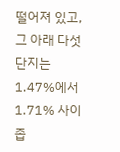떨어져 있고, 그 아래 다섯 단지는 1.47%에서 1.71% 사이 좁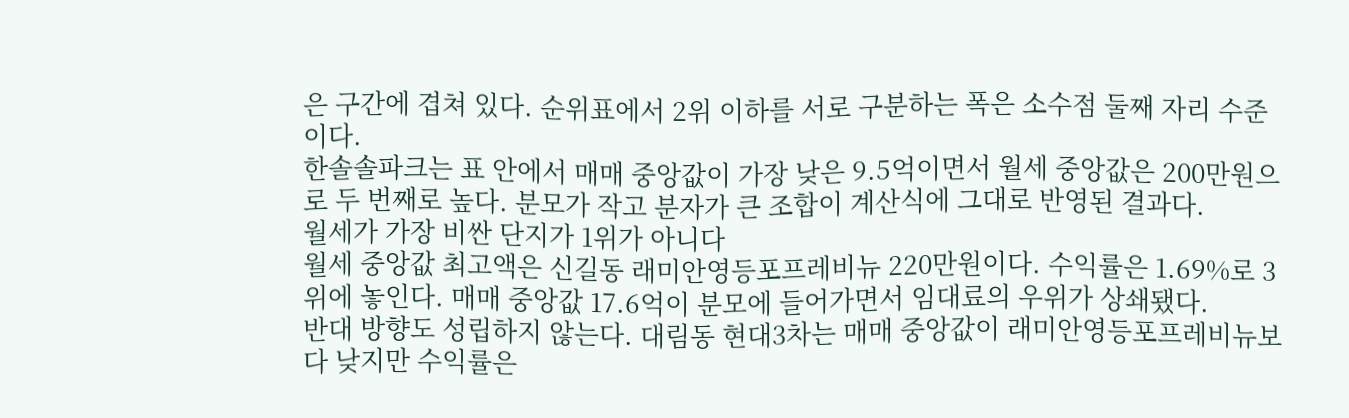은 구간에 겹쳐 있다. 순위표에서 2위 이하를 서로 구분하는 폭은 소수점 둘째 자리 수준이다.
한솔솔파크는 표 안에서 매매 중앙값이 가장 낮은 9.5억이면서 월세 중앙값은 200만원으로 두 번째로 높다. 분모가 작고 분자가 큰 조합이 계산식에 그대로 반영된 결과다.
월세가 가장 비싼 단지가 1위가 아니다
월세 중앙값 최고액은 신길동 래미안영등포프레비뉴 220만원이다. 수익률은 1.69%로 3위에 놓인다. 매매 중앙값 17.6억이 분모에 들어가면서 임대료의 우위가 상쇄됐다.
반대 방향도 성립하지 않는다. 대림동 현대3차는 매매 중앙값이 래미안영등포프레비뉴보다 낮지만 수익률은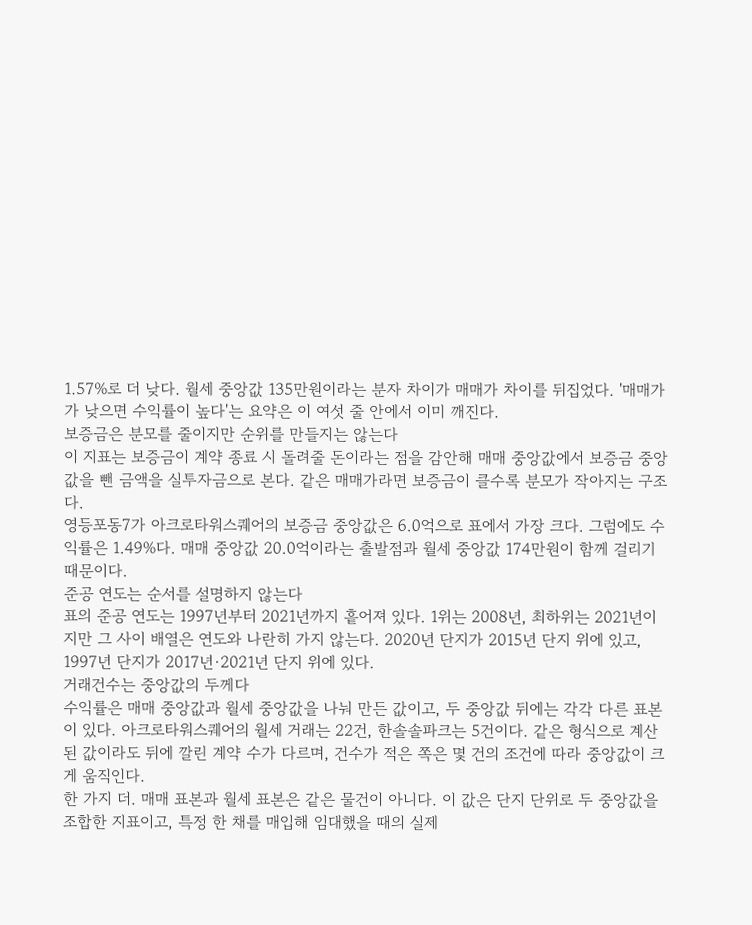1.57%로 더 낮다. 월세 중앙값 135만원이라는 분자 차이가 매매가 차이를 뒤집었다. '매매가가 낮으면 수익률이 높다'는 요약은 이 여섯 줄 안에서 이미 깨진다.
보증금은 분모를 줄이지만 순위를 만들지는 않는다
이 지표는 보증금이 계약 종료 시 돌려줄 돈이라는 점을 감안해 매매 중앙값에서 보증금 중앙값을 뺀 금액을 실투자금으로 본다. 같은 매매가라면 보증금이 클수록 분모가 작아지는 구조다.
영등포동7가 아크로타워스퀘어의 보증금 중앙값은 6.0억으로 표에서 가장 크다. 그럼에도 수익률은 1.49%다. 매매 중앙값 20.0억이라는 출발점과 월세 중앙값 174만원이 함께 걸리기 때문이다.
준공 연도는 순서를 설명하지 않는다
표의 준공 연도는 1997년부터 2021년까지 흩어져 있다. 1위는 2008년, 최하위는 2021년이지만 그 사이 배열은 연도와 나란히 가지 않는다. 2020년 단지가 2015년 단지 위에 있고, 1997년 단지가 2017년·2021년 단지 위에 있다.
거래건수는 중앙값의 두께다
수익률은 매매 중앙값과 월세 중앙값을 나눠 만든 값이고, 두 중앙값 뒤에는 각각 다른 표본이 있다. 아크로타워스퀘어의 월세 거래는 22건, 한솔솔파크는 5건이다. 같은 형식으로 계산된 값이라도 뒤에 깔린 계약 수가 다르며, 건수가 적은 쪽은 몇 건의 조건에 따라 중앙값이 크게 움직인다.
한 가지 더. 매매 표본과 월세 표본은 같은 물건이 아니다. 이 값은 단지 단위로 두 중앙값을 조합한 지표이고, 특정 한 채를 매입해 임대했을 때의 실제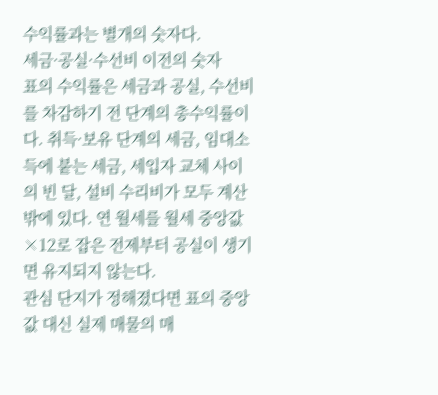수익률과는 별개의 숫자다.
세금·공실·수선비 이전의 숫자
표의 수익률은 세금과 공실, 수선비를 차감하기 전 단계의 총수익률이다. 취득·보유 단계의 세금, 임대소득에 붙는 세금, 세입자 교체 사이의 빈 달, 설비 수리비가 모두 계산 밖에 있다. 연 월세를 월세 중앙값×12로 잡은 전제부터 공실이 생기면 유지되지 않는다.
관심 단지가 정해졌다면 표의 중앙값 대신 실제 매물의 매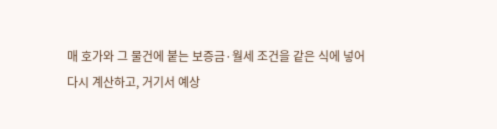매 호가와 그 물건에 붙는 보증금·월세 조건을 같은 식에 넣어 다시 계산하고, 거기서 예상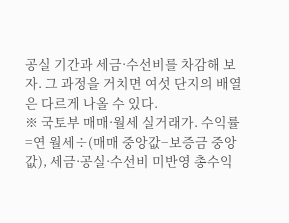공실 기간과 세금·수선비를 차감해 보자. 그 과정을 거치면 여섯 단지의 배열은 다르게 나올 수 있다.
※ 국토부 매매·월세 실거래가. 수익률=연 월세÷(매매 중앙값−보증금 중앙값), 세금·공실·수선비 미반영 총수익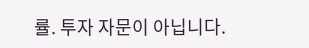률. 투자 자문이 아닙니다.